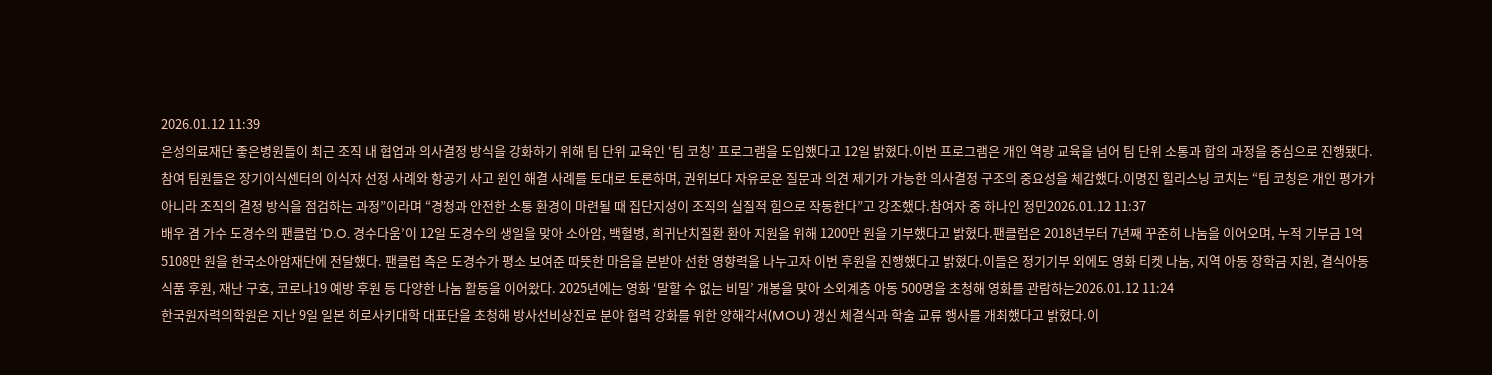2026.01.12 11:39
은성의료재단 좋은병원들이 최근 조직 내 협업과 의사결정 방식을 강화하기 위해 팀 단위 교육인 ‘팀 코칭’ 프로그램을 도입했다고 12일 밝혔다.이번 프로그램은 개인 역량 교육을 넘어 팀 단위 소통과 합의 과정을 중심으로 진행됐다. 참여 팀원들은 장기이식센터의 이식자 선정 사례와 항공기 사고 원인 해결 사례를 토대로 토론하며, 권위보다 자유로운 질문과 의견 제기가 가능한 의사결정 구조의 중요성을 체감했다.이명진 힐리스닝 코치는 “팀 코칭은 개인 평가가 아니라 조직의 결정 방식을 점검하는 과정”이라며 “경청과 안전한 소통 환경이 마련될 때 집단지성이 조직의 실질적 힘으로 작동한다”고 강조했다.참여자 중 하나인 정민2026.01.12 11:37
배우 겸 가수 도경수의 팬클럽 ‘D.O. 경수다움’이 12일 도경수의 생일을 맞아 소아암, 백혈병, 희귀난치질환 환아 지원을 위해 1200만 원을 기부했다고 밝혔다.팬클럽은 2018년부터 7년째 꾸준히 나눔을 이어오며, 누적 기부금 1억5108만 원을 한국소아암재단에 전달했다. 팬클럽 측은 도경수가 평소 보여준 따뜻한 마음을 본받아 선한 영향력을 나누고자 이번 후원을 진행했다고 밝혔다.이들은 정기기부 외에도 영화 티켓 나눔, 지역 아동 장학금 지원, 결식아동 식품 후원, 재난 구호, 코로나19 예방 후원 등 다양한 나눔 활동을 이어왔다. 2025년에는 영화 ‘말할 수 없는 비밀’ 개봉을 맞아 소외계층 아동 500명을 초청해 영화를 관람하는2026.01.12 11:24
한국원자력의학원은 지난 9일 일본 히로사키대학 대표단을 초청해 방사선비상진료 분야 협력 강화를 위한 양해각서(MOU) 갱신 체결식과 학술 교류 행사를 개최했다고 밝혔다.이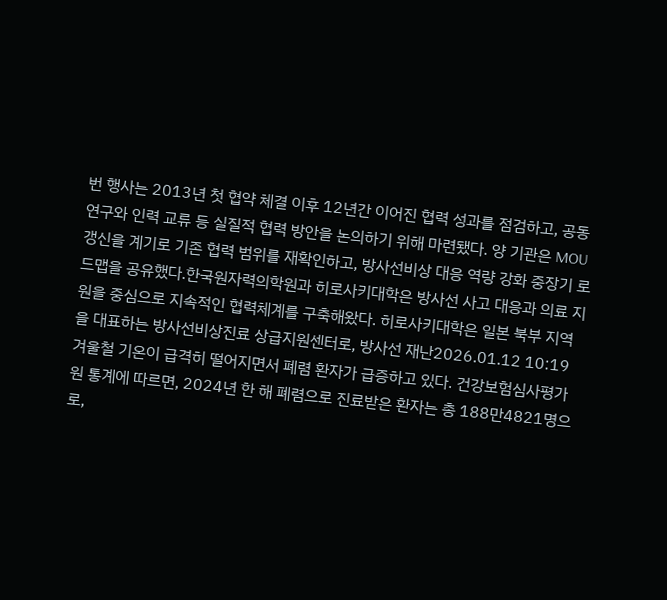번 행사는 2013년 첫 협약 체결 이후 12년간 이어진 협력 성과를 점검하고, 공동 연구와 인력 교류 등 실질적 협력 방안을 논의하기 위해 마련됐다. 양 기관은 MOU 갱신을 계기로 기존 협력 범위를 재확인하고, 방사선비상 대응 역량 강화 중장기 로드맵을 공유했다.한국원자력의학원과 히로사키대학은 방사선 사고 대응과 의료 지원을 중심으로 지속적인 협력체계를 구축해왔다. 히로사키대학은 일본 북부 지역을 대표하는 방사선비상진료 상급지원센터로, 방사선 재난2026.01.12 10:19
겨울철 기온이 급격히 떨어지면서 폐렴 환자가 급증하고 있다. 건강보험심사평가원 통계에 따르면, 2024년 한 해 폐렴으로 진료받은 환자는 총 188만4821명으로,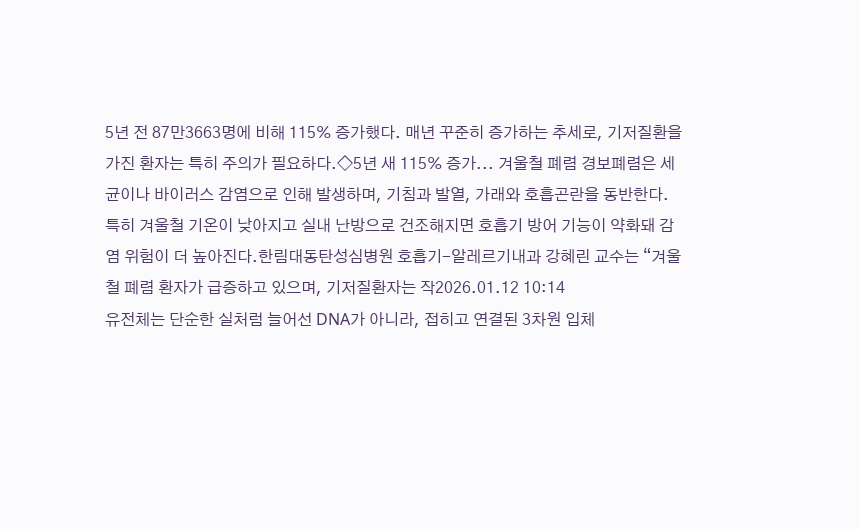5년 전 87만3663명에 비해 115% 증가했다. 매년 꾸준히 증가하는 추세로, 기저질환을 가진 환자는 특히 주의가 필요하다.◇5년 새 115% 증가... 겨울철 폐렴 경보폐렴은 세균이나 바이러스 감염으로 인해 발생하며, 기침과 발열, 가래와 호흡곤란을 동반한다. 특히 겨울철 기온이 낮아지고 실내 난방으로 건조해지면 호흡기 방어 기능이 약화돼 감염 위험이 더 높아진다.한림대동탄성심병원 호흡기-알레르기내과 강혜린 교수는 “겨울철 폐렴 환자가 급증하고 있으며, 기저질환자는 작2026.01.12 10:14
유전체는 단순한 실처럼 늘어선 DNA가 아니라, 접히고 연결된 3차원 입체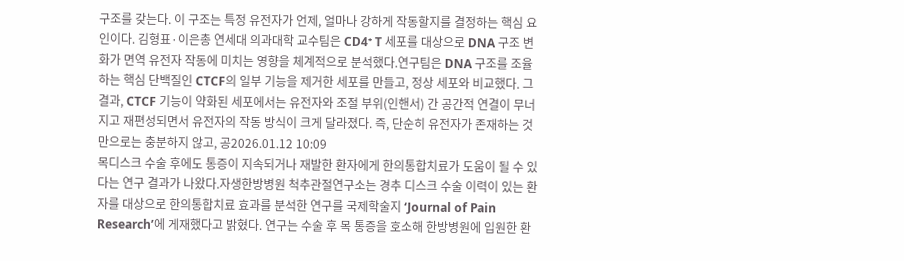구조를 갖는다. 이 구조는 특정 유전자가 언제, 얼마나 강하게 작동할지를 결정하는 핵심 요인이다. 김형표·이은총 연세대 의과대학 교수팀은 CD4⁺ T 세포를 대상으로 DNA 구조 변화가 면역 유전자 작동에 미치는 영향을 체계적으로 분석했다.연구팀은 DNA 구조를 조율하는 핵심 단백질인 CTCF의 일부 기능을 제거한 세포를 만들고, 정상 세포와 비교했다. 그 결과, CTCF 기능이 약화된 세포에서는 유전자와 조절 부위(인핸서) 간 공간적 연결이 무너지고 재편성되면서 유전자의 작동 방식이 크게 달라졌다. 즉, 단순히 유전자가 존재하는 것만으로는 충분하지 않고, 공2026.01.12 10:09
목디스크 수술 후에도 통증이 지속되거나 재발한 환자에게 한의통합치료가 도움이 될 수 있다는 연구 결과가 나왔다.자생한방병원 척추관절연구소는 경추 디스크 수술 이력이 있는 환자를 대상으로 한의통합치료 효과를 분석한 연구를 국제학술지 ‘Journal of Pain Research’에 게재했다고 밝혔다. 연구는 수술 후 목 통증을 호소해 한방병원에 입원한 환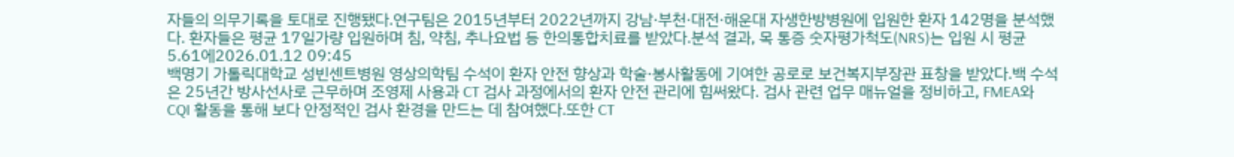자들의 의무기록을 토대로 진행됐다.연구팀은 2015년부터 2022년까지 강남·부천·대전·해운대 자생한방병원에 입원한 환자 142명을 분석했다. 환자들은 평균 17일가량 입원하며 침, 약침, 추나요법 등 한의통합치료를 받았다.분석 결과, 목 통증 숫자평가척도(NRS)는 입원 시 평균 5.61에2026.01.12 09:45
백명기 가톨릭대학교 성빈센트병원 영상의학팀 수석이 환자 안전 향상과 학술·봉사활동에 기여한 공로로 보건복지부장관 표창을 받았다.백 수석은 25년간 방사선사로 근무하며 조영제 사용과 CT 검사 과정에서의 환자 안전 관리에 힘써왔다. 검사 관련 업무 매뉴얼을 정비하고, FMEA와 CQI 활동을 통해 보다 안정적인 검사 환경을 만드는 데 참여했다.또한 CT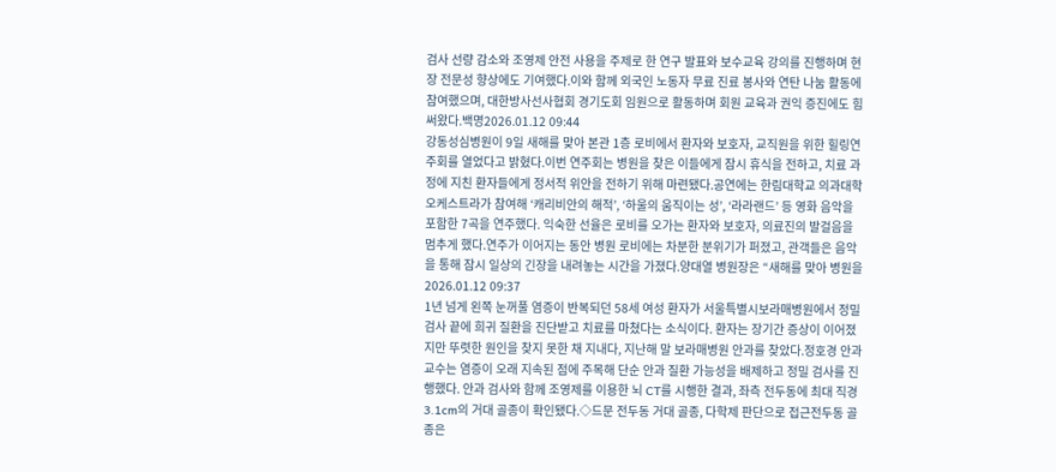검사 선량 감소와 조영제 안전 사용을 주제로 한 연구 발표와 보수교육 강의를 진행하며 현장 전문성 향상에도 기여했다.이와 함께 외국인 노동자 무료 진료 봉사와 연탄 나눔 활동에 참여했으며, 대한방사선사협회 경기도회 임원으로 활동하며 회원 교육과 권익 증진에도 힘써왔다.백명2026.01.12 09:44
강동성심병원이 9일 새해를 맞아 본관 1층 로비에서 환자와 보호자, 교직원을 위한 힐링연주회를 열었다고 밝혔다.이번 연주회는 병원을 찾은 이들에게 잠시 휴식을 전하고, 치료 과정에 지친 환자들에게 정서적 위안을 전하기 위해 마련됐다.공연에는 한림대학교 의과대학 오케스트라가 참여해 ‘캐리비안의 해적’, ‘하울의 움직이는 성’, ‘라라랜드’ 등 영화 음악을 포함한 7곡을 연주했다. 익숙한 선율은 로비를 오가는 환자와 보호자, 의료진의 발걸음을 멈추게 했다.연주가 이어지는 동안 병원 로비에는 차분한 분위기가 퍼졌고, 관객들은 음악을 통해 잠시 일상의 긴장을 내려놓는 시간을 가졌다.양대열 병원장은 “새해를 맞아 병원을2026.01.12 09:37
1년 넘게 왼쪽 눈꺼풀 염증이 반복되던 58세 여성 환자가 서울특별시보라매병원에서 정밀 검사 끝에 희귀 질환을 진단받고 치료를 마쳤다는 소식이다. 환자는 장기간 증상이 이어졌지만 뚜렷한 원인을 찾지 못한 채 지내다, 지난해 말 보라매병원 안과를 찾았다.정호경 안과 교수는 염증이 오래 지속된 점에 주목해 단순 안과 질환 가능성을 배제하고 정밀 검사를 진행했다. 안과 검사와 함께 조영제를 이용한 뇌 CT를 시행한 결과, 좌측 전두동에 최대 직경 3.1cm의 거대 골종이 확인됐다.◇드문 전두동 거대 골종, 다학제 판단으로 접근전두동 골종은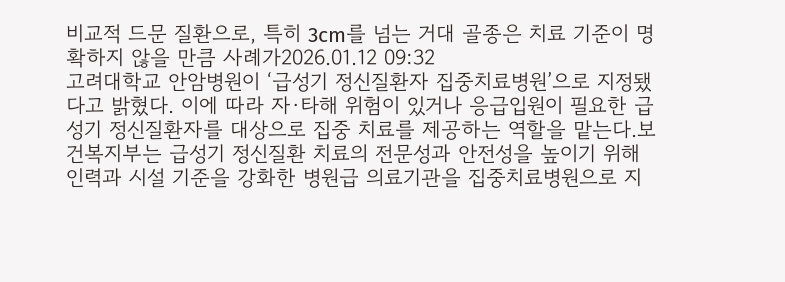비교적 드문 질환으로, 특히 3cm를 넘는 거대 골종은 치료 기준이 명확하지 않을 만큼 사례가2026.01.12 09:32
고려대학교 안암병원이 ‘급성기 정신질환자 집중치료병원’으로 지정됐다고 밝혔다. 이에 따라 자·타해 위험이 있거나 응급입원이 필요한 급성기 정신질환자를 대상으로 집중 치료를 제공하는 역할을 맡는다.보건복지부는 급성기 정신질환 치료의 전문성과 안전성을 높이기 위해 인력과 시설 기준을 강화한 병원급 의료기관을 집중치료병원으로 지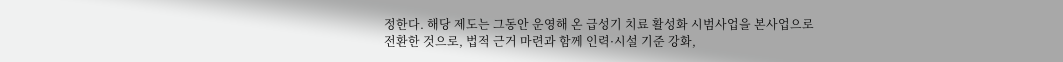정한다. 해당 제도는 그동안 운영해 온 급성기 치료 활성화 시범사업을 본사업으로 전환한 것으로, 법적 근거 마련과 함께 인력·시설 기준 강화,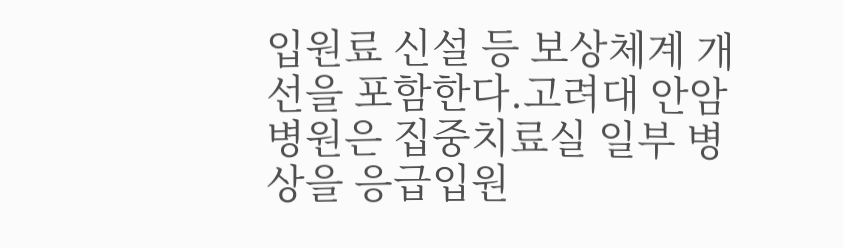입원료 신설 등 보상체계 개선을 포함한다.고려대 안암병원은 집중치료실 일부 병상을 응급입원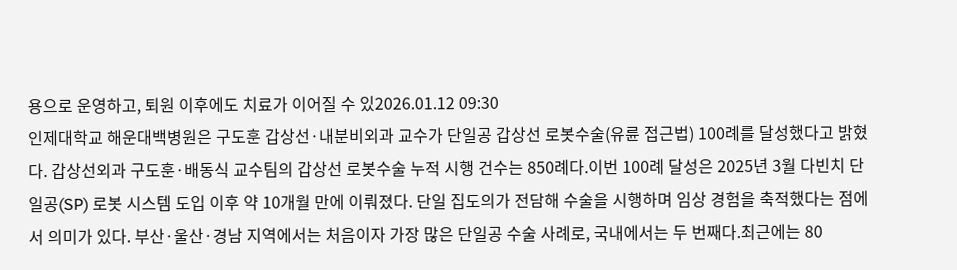용으로 운영하고, 퇴원 이후에도 치료가 이어질 수 있2026.01.12 09:30
인제대학교 해운대백병원은 구도훈 갑상선·내분비외과 교수가 단일공 갑상선 로봇수술(유륜 접근법) 100례를 달성했다고 밝혔다. 갑상선외과 구도훈·배동식 교수팀의 갑상선 로봇수술 누적 시행 건수는 850례다.이번 100례 달성은 2025년 3월 다빈치 단일공(SP) 로봇 시스템 도입 이후 약 10개월 만에 이뤄졌다. 단일 집도의가 전담해 수술을 시행하며 임상 경험을 축적했다는 점에서 의미가 있다. 부산·울산·경남 지역에서는 처음이자 가장 많은 단일공 수술 사례로, 국내에서는 두 번째다.최근에는 80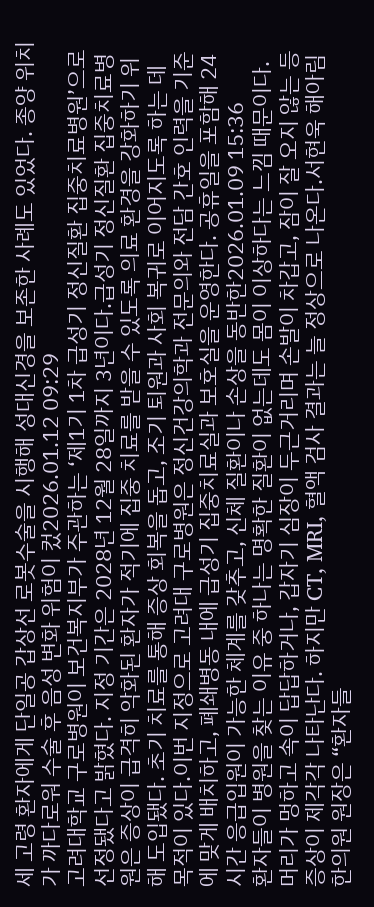세 고령 환자에게 단일공 갑상선 로봇수술을 시행해 성대신경을 보존한 사례도 있었다. 종양 위치가 까다로워 수술 후 음성 변화 위험이 컸2026.01.12 09:29
고려대학교 구로병원이 보건복지부가 주관하는 ‘제1기 1차 급성기 정신질환 집중치료병원’으로 선정됐다고 밝혔다. 지정 기간은 2028년 12월 28일까지 3년이다.급성기 정신질환 집중치료병원은 증상이 급격히 악화된 환자가 적기에 집중 치료를 받을 수 있도록 의료 환경을 강화하기 위해 도입됐다. 초기 치료를 통해 증상 회복을 돕고, 조기 퇴원과 사회 복귀로 이어지도록 하는 데 목적이 있다.이번 지정으로 고려대 구로병원은 정신건강의학과 전문의와 전담 간호 인력을 기준에 맞게 배치하고, 폐쇄병동 내에 급성기 집중치료실과 보호실을 운영한다. 공휴일을 포함해 24시간 응급입원이 가능한 체계를 갖추고, 신체 질환이나 손상을 동반한2026.01.09 15:36
환자들이 병원을 찾는 이유 중 하나는 명확한 질환이 없는데도 몸이 이상하다는 느낌 때문이다. 머리가 멍하고 속이 답답하거나, 갑자기 심장이 두근거리며 손발이 차갑고, 잠이 잘 오지 않는 등 증상이 제각각 나타난다. 하지만 CT, MRI, 혈액 검사 결과는 늘 정상으로 나온다.서현욱 해아림한의원 원장은 “환자들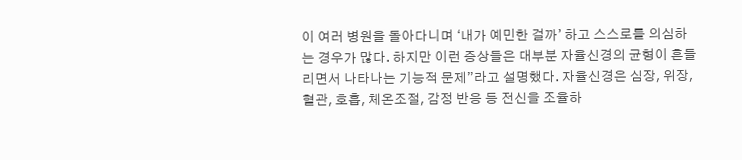이 여러 병원을 돌아다니며 ‘내가 예민한 걸까’ 하고 스스로를 의심하는 경우가 많다. 하지만 이런 증상들은 대부분 자율신경의 균형이 흔들리면서 나타나는 기능적 문제”라고 설명했다. 자율신경은 심장, 위장, 혈관, 호흡, 체온조절, 감정 반응 등 전신을 조율하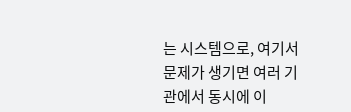는 시스템으로, 여기서 문제가 생기면 여러 기관에서 동시에 이